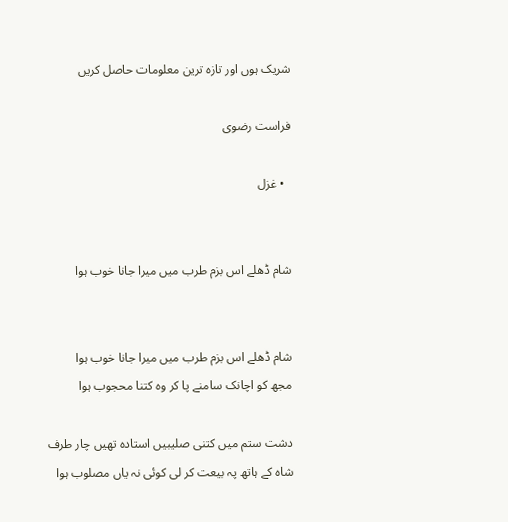شریک ہوں اور تازہ ترین معلومات حاصل کریں

فراست رضوی

  • غزل


شام ڈھلے اس بزم طرب میں میرا جانا خوب ہوا


شام ڈھلے اس بزم طرب میں میرا جانا خوب ہوا
مجھ کو اچانک سامنے پا کر وہ کتنا محجوب ہوا

دشت ستم میں کتنی صلیبیں استادہ تھیں چار طرف
شاہ کے ہاتھ پہ بیعت کر لی کوئی نہ یاں مصلوب ہوا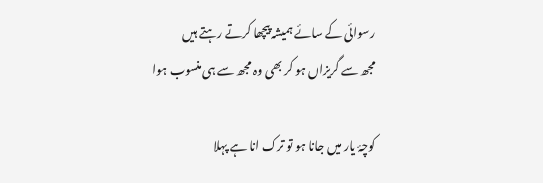رسوائی کے سائے ہمیشہ پیچھا کرتے رہتے ہیں
مجھ سے گریزاں ہو کر بھی وہ مجھ سے ہی منسوب ہوا

کوچۂ یار میں جانا ہو تو ترک انا ہے پہلا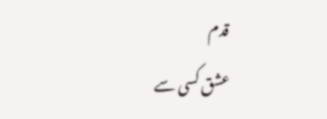قدم
عشق کسی سے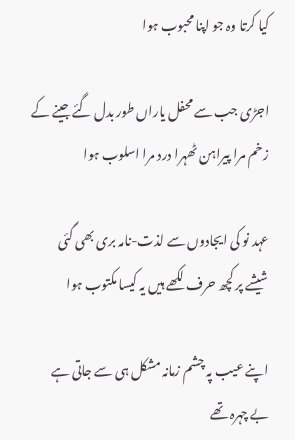کیا کرتا وہ جو اپنا محبوب ہوا

اجڑی جب سے محفل یاراں طور بدل گئے جینے کے
زخم مرا پیراہن ٹھہرا درد مرا اسلوب ہوا

عہد نو کی ایجادوں سے لذت-نامہ بری بھی گئی
شیشے پر کچھ حرف لکھے ہیں یہ کیسا مکتوب ہوا

اپنے عیب پہ چشم زمانہ مشکل ہی سے جاتی ہے
بے چہرہ تھے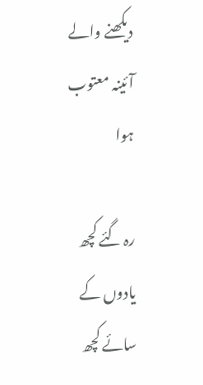دیکھنے والے آئینہ معتوب ہوا

رہ گئے کچھ یادوں کے سائے کچھ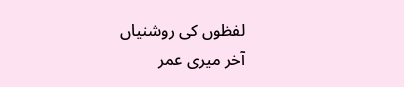لفظوں کی روشنیاں
آخر میری عمر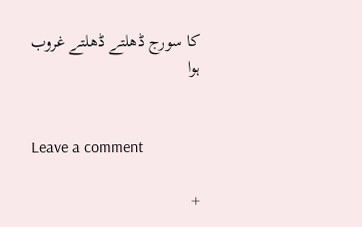کا سورج ڈھلتے ڈھلتے غروب ہوا


Leave a comment

+